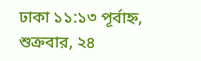ঢাকা ১১:১৩ পূর্বাহ্ন, শুক্রবার, ২৪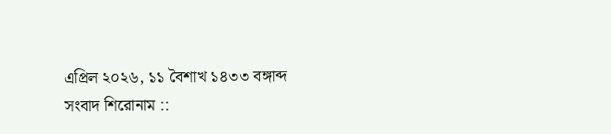এপ্রিল ২০২৬, ১১ বৈশাখ ১৪৩৩ বঙ্গাব্দ
সংবাদ শিরোনাম ::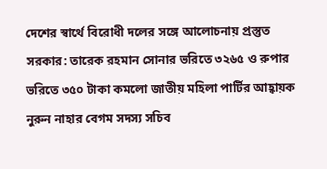দেশের স্বার্থে বিরোধী দলের সঙ্গে আলোচনায় প্রস্তুত সরকার: তারেক রহমান সোনার ভরিতে ৩২৬৫ ও রুপার ভরিতে ৩৫০ টাকা কমলো জাতীয় মহিলা পার্টির আহ্বায়ক নুরুন নাহার বেগম সদস্য সচিব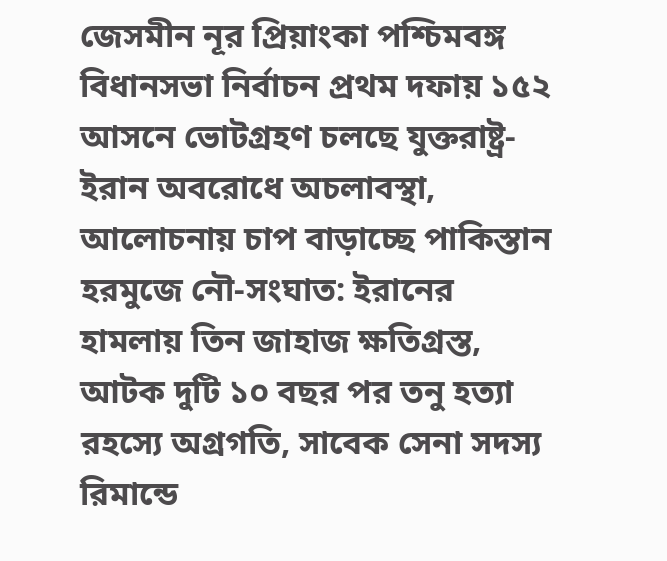জেসমীন নূর প্রিয়াংকা পশ্চিমবঙ্গ বিধানসভা নির্বাচন প্রথম দফায় ১৫২ আসনে ভোটগ্রহণ চলছে যুক্তরাষ্ট্র-ইরান অবরোধে অচলাবস্থা, আলোচনায় চাপ বাড়াচ্ছে পাকিস্তান হরমুজে নৌ-সংঘাত: ইরানের হামলায় তিন জাহাজ ক্ষতিগ্রস্ত, আটক দুটি ১০ বছর পর তনু হত্যা রহস্যে অগ্রগতি, সাবেক সেনা সদস্য রিমান্ডে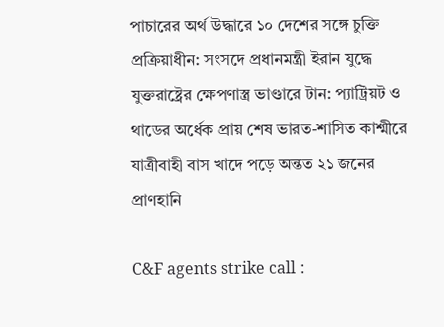পাচারের অর্থ উদ্ধারে ১০ দেশের সঙ্গে চুক্তি প্রক্রিয়াধীন: সংসদে প্রধানমন্ত্রী ইরান যুদ্ধে যুক্তরাষ্ট্রের ক্ষেপণাস্ত্র ভাণ্ডারে টান: প্যাট্রিয়ট ও থাডের অর্ধেক প্রায় শেষ ভারত-শাসিত কাশ্মীরে যাত্রীবাহী বাস খাদে পড়ে অন্তত ২১ জনের প্রাণহানি

C&F agents strike call :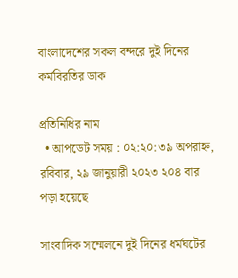বাংলাদেশের সকল বন্দরে দুই দিনের কর্মবিরতির ডাক

প্রতিনিধির নাম
  • আপডেট সময় : ০২:২০:৩৯ অপরাহ্ন, রবিবার, ২৯ জানুয়ারী ২০২৩ ২০৪ বার পড়া হয়েছে

সাংবাদিক সম্মেলনে দুই দিনের ধর্মঘটের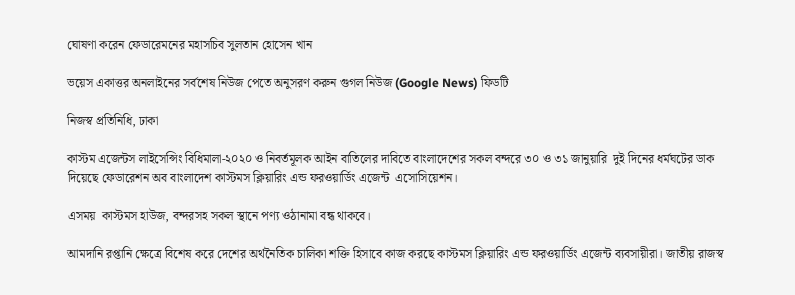ঘোষণা করেন ফেডারেমনের মহাসচিব সুলতান হোসেন খান

ভয়েস একাত্তর অনলাইনের সর্বশেষ নিউজ পেতে অনুসরণ করুন গুগল নিউজ (Google News) ফিডটি

নিজস্ব প্রতিনিধি, ঢাকা

কাস্টম এজেন্টস লাইসেন্সিং বিধিমালা-২০২০ ও নিবর্তমূলক আইন বাতিলের দাবিতে বাংলাদেশের সকল বন্দরে ৩০ ও ৩১ জানুয়ারি  দুই দিনের ধর্মঘটের ডাক দিয়েছে ফেডারেশন অব বাংলাদেশ কাস্টমস ক্লিয়ারিং এন্ড ফরওয়ার্ডিং এজেন্ট  এসোসিয়েশন।

এসময়  কাস্টমস হাউজ, বন্দরসহ সকল স্থানে পণ্য ওঠানামা বন্ধ থাকবে।

আমদানি রপ্তানি ক্ষেত্রে বিশেষ করে দেশের অর্থনৈতিক চালিকা শক্তি হিসাবে কাজ করছে কাস্টমস ক্লিয়ারিং এন্ড ফরওয়ার্ডিং এজেন্ট ব্যবসায়ীরা। জাতীয় রাজস্ব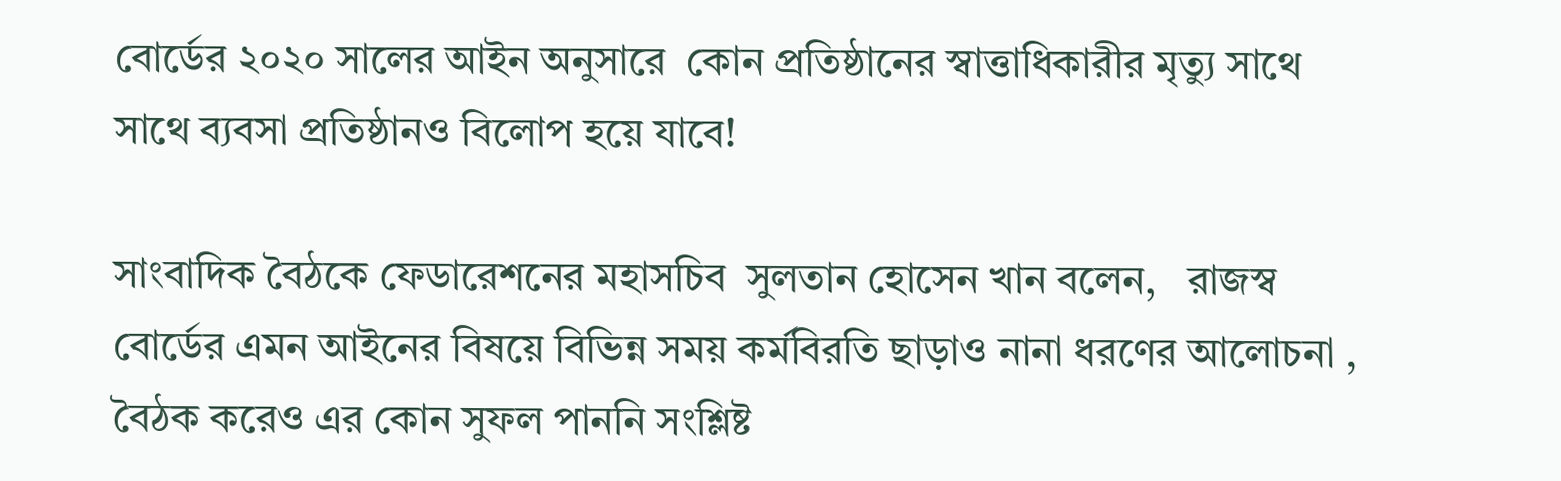বোর্ডের ২০২০ সালের আইন অনুসারে  কোন প্রতিষ্ঠানের স্বাত্তাধিকারীর মৃত্যু সাথে সাথে ব্যবসা প্রতিষ্ঠানও বিলোপ হয়ে যাবে!

সাংবাদিক বৈঠকে ফেডারেশনের মহাসচিব  সুলতান হোসেন খান বলেন,   রাজস্ব বোর্ডের এমন আইনের বিষয়ে বিভিন্ন সময় কর্মবিরতি ছাড়াও নানা ধরণের আলোচনা ,  বৈঠক করেও এর কোন সুফল পাননি সংশ্লিষ্ট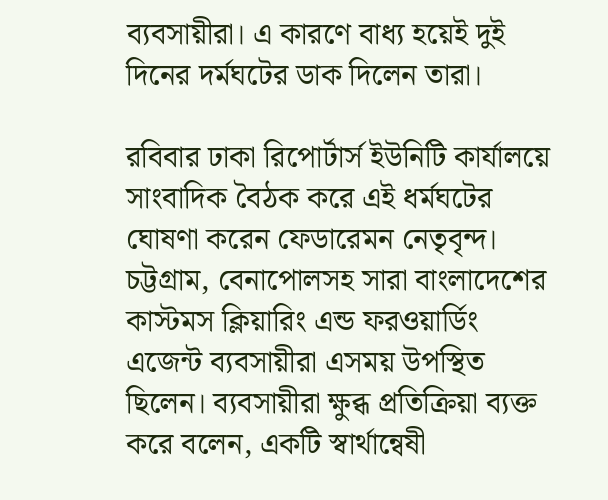ব্যবসায়ীরা। এ কারণে বাধ্য হয়েই দুই দিনের দর্মঘটের ডাক দিলেন তারা।

রবিবার ঢাকা রিপোর্টার্স ইউনিটি কার্যালয়ে সাংবাদিক বৈঠক করে এই ধর্মঘটের ঘোষণা করেন ফেডারেমন নেতৃবৃন্দ। চট্টগ্রাম, বেনাপোলসহ সারা বাংলাদেশের কাস্টমস ক্লিয়ারিং এন্ড ফরওয়ার্ডিং এজেন্ট ব্যবসায়ীরা এসময় উপস্থিত ছিলেন। ব্যবসায়ীরা ক্ষুব্ধ প্রতিক্রিয়া ব্যক্ত করে বলেন, একটি স্বার্থান্বেষী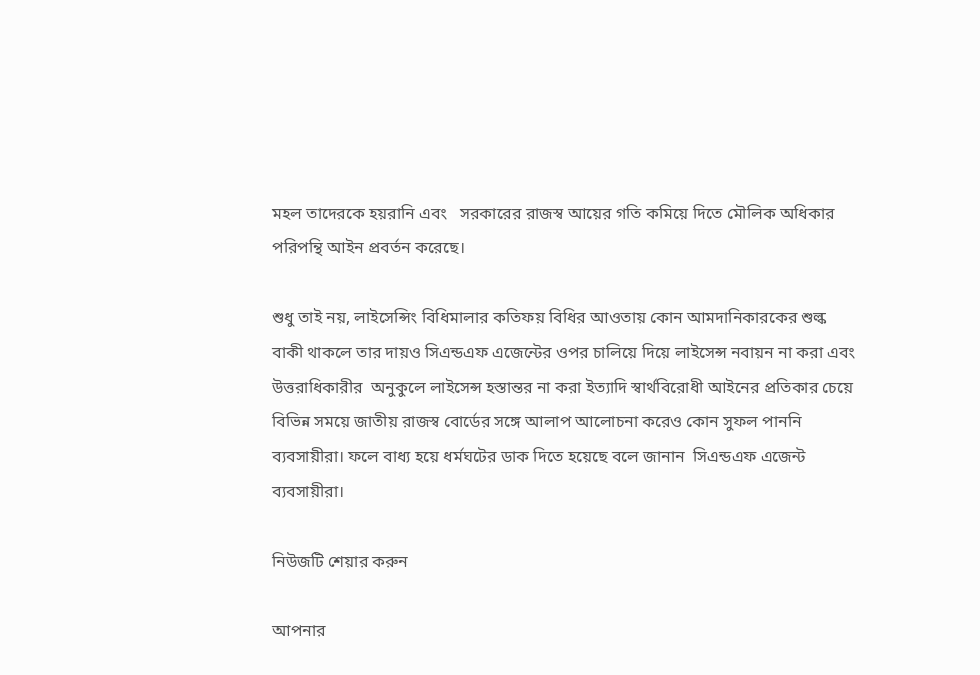মহল তাদেরকে হয়রানি এবং   সরকারের রাজস্ব আয়ের গতি কমিয়ে দিতে মৌলিক অধিকার পরিপন্থি আইন প্রবর্তন করেছে।

শুধু তাই নয়, লাইসেন্সিং বিধিমালার কতিফয় বিধির আওতায় কোন আমদানিকারকের শুল্ক বাকী থাকলে তার দায়ও সিএন্ডএফ এজেন্টের ওপর চালিয়ে দিয়ে লাইসেন্স নবায়ন না করা এবং উত্তরাধিকারীর  অনুকুলে লাইসেন্স হস্তান্তর না করা ইত্যাদি স্বার্থবিরোধী আইনের প্রতিকার চেয়ে বিভিন্ন সময়ে জাতীয় রাজস্ব বোর্ডের সঙ্গে আলাপ আলোচনা করেও কোন সুফল পাননি ব্যবসায়ীরা। ফলে বাধ্য হয়ে ধর্মঘটের ডাক দিতে হয়েছে বলে জানান  সিএন্ডএফ এজেন্ট ব্যবসায়ীরা।

নিউজটি শেয়ার করুন

আপনার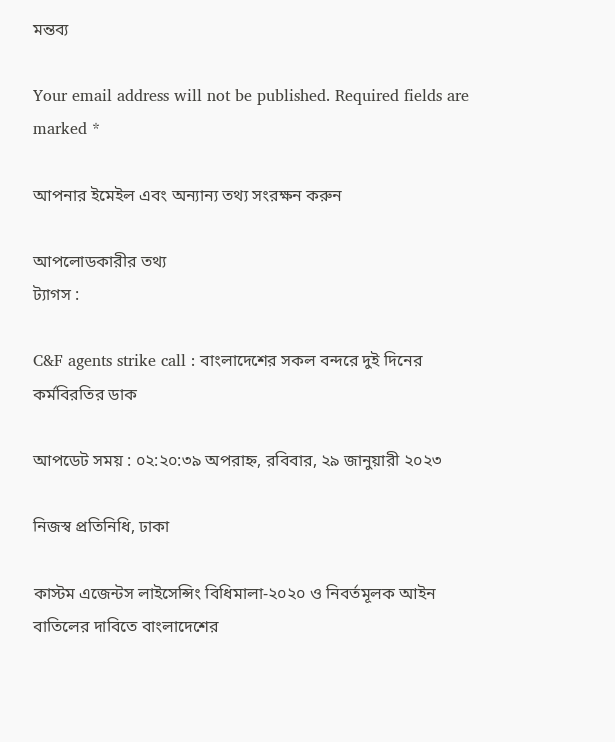মন্তব্য

Your email address will not be published. Required fields are marked *

আপনার ইমেইল এবং অন্যান্য তথ্য সংরক্ষন করুন

আপলোডকারীর তথ্য
ট্যাগস :

C&F agents strike call : বাংলাদেশের সকল বন্দরে দুই দিনের কর্মবিরতির ডাক

আপডেট সময় : ০২:২০:৩৯ অপরাহ্ন, রবিবার, ২৯ জানুয়ারী ২০২৩

নিজস্ব প্রতিনিধি, ঢাকা

কাস্টম এজেন্টস লাইসেন্সিং বিধিমালা-২০২০ ও নিবর্তমূলক আইন বাতিলের দাবিতে বাংলাদেশের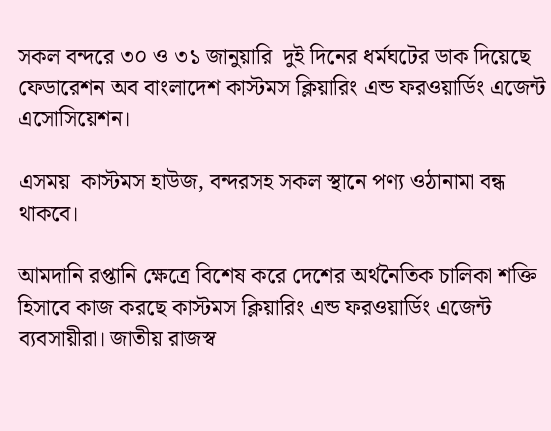সকল বন্দরে ৩০ ও ৩১ জানুয়ারি  দুই দিনের ধর্মঘটের ডাক দিয়েছে ফেডারেশন অব বাংলাদেশ কাস্টমস ক্লিয়ারিং এন্ড ফরওয়ার্ডিং এজেন্ট  এসোসিয়েশন।

এসময়  কাস্টমস হাউজ, বন্দরসহ সকল স্থানে পণ্য ওঠানামা বন্ধ থাকবে।

আমদানি রপ্তানি ক্ষেত্রে বিশেষ করে দেশের অর্থনৈতিক চালিকা শক্তি হিসাবে কাজ করছে কাস্টমস ক্লিয়ারিং এন্ড ফরওয়ার্ডিং এজেন্ট ব্যবসায়ীরা। জাতীয় রাজস্ব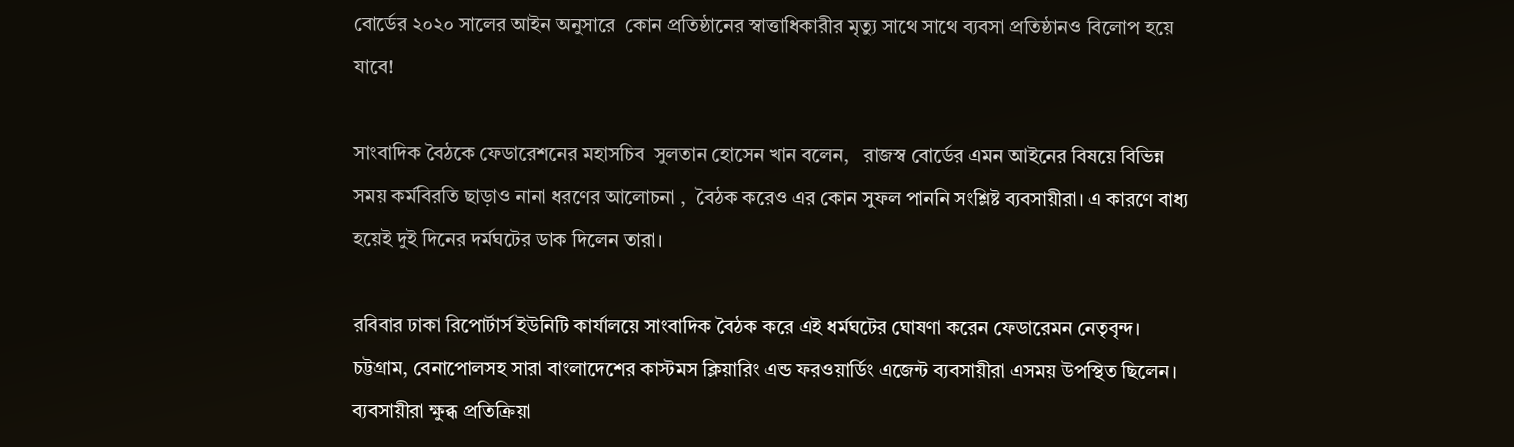বোর্ডের ২০২০ সালের আইন অনুসারে  কোন প্রতিষ্ঠানের স্বাত্তাধিকারীর মৃত্যু সাথে সাথে ব্যবসা প্রতিষ্ঠানও বিলোপ হয়ে যাবে!

সাংবাদিক বৈঠকে ফেডারেশনের মহাসচিব  সুলতান হোসেন খান বলেন,   রাজস্ব বোর্ডের এমন আইনের বিষয়ে বিভিন্ন সময় কর্মবিরতি ছাড়াও নানা ধরণের আলোচনা ,  বৈঠক করেও এর কোন সুফল পাননি সংশ্লিষ্ট ব্যবসায়ীরা। এ কারণে বাধ্য হয়েই দুই দিনের দর্মঘটের ডাক দিলেন তারা।

রবিবার ঢাকা রিপোর্টার্স ইউনিটি কার্যালয়ে সাংবাদিক বৈঠক করে এই ধর্মঘটের ঘোষণা করেন ফেডারেমন নেতৃবৃন্দ। চট্টগ্রাম, বেনাপোলসহ সারা বাংলাদেশের কাস্টমস ক্লিয়ারিং এন্ড ফরওয়ার্ডিং এজেন্ট ব্যবসায়ীরা এসময় উপস্থিত ছিলেন। ব্যবসায়ীরা ক্ষুব্ধ প্রতিক্রিয়া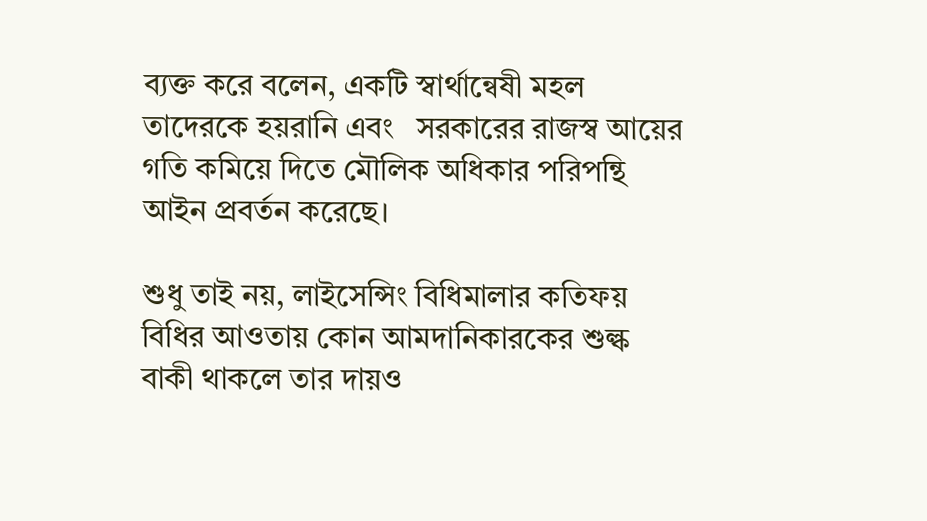ব্যক্ত করে বলেন, একটি স্বার্থান্বেষী মহল তাদেরকে হয়রানি এবং   সরকারের রাজস্ব আয়ের গতি কমিয়ে দিতে মৌলিক অধিকার পরিপন্থি আইন প্রবর্তন করেছে।

শুধু তাই নয়, লাইসেন্সিং বিধিমালার কতিফয় বিধির আওতায় কোন আমদানিকারকের শুল্ক বাকী থাকলে তার দায়ও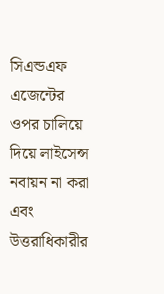সিএন্ডএফ এজেন্টের ওপর চালিয়ে দিয়ে লাইসেন্স নবায়ন না করা এবং উত্তরাধিকারীর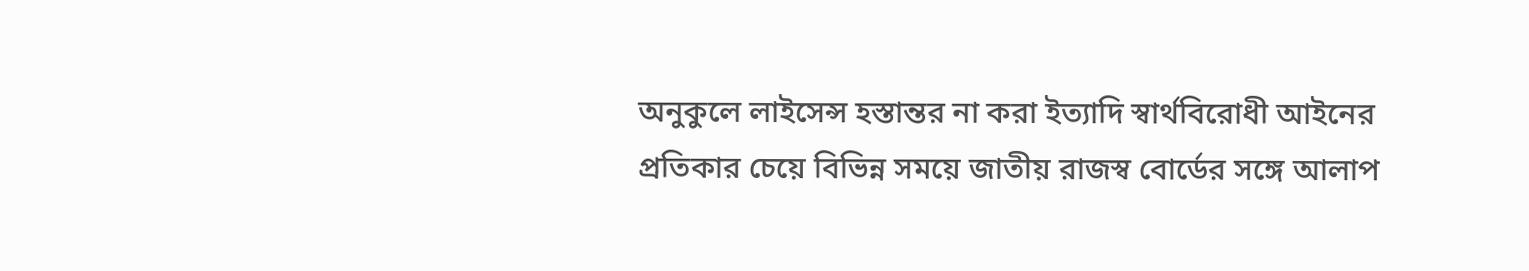অনুকুলে লাইসেন্স হস্তান্তর না করা ইত্যাদি স্বার্থবিরোধী আইনের প্রতিকার চেয়ে বিভিন্ন সময়ে জাতীয় রাজস্ব বোর্ডের সঙ্গে আলাপ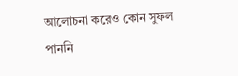আলোচনা করেও কোন সুফল পাননি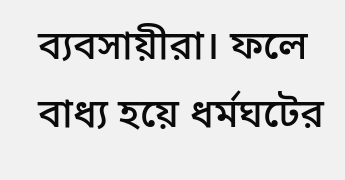ব্যবসায়ীরা। ফলে বাধ্য হয়ে ধর্মঘটের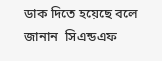ডাক দিতে হয়েছে বলে জানান  সিএন্ডএফ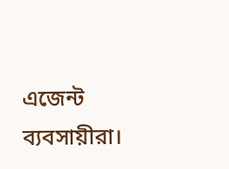এজেন্ট ব্যবসায়ীরা।